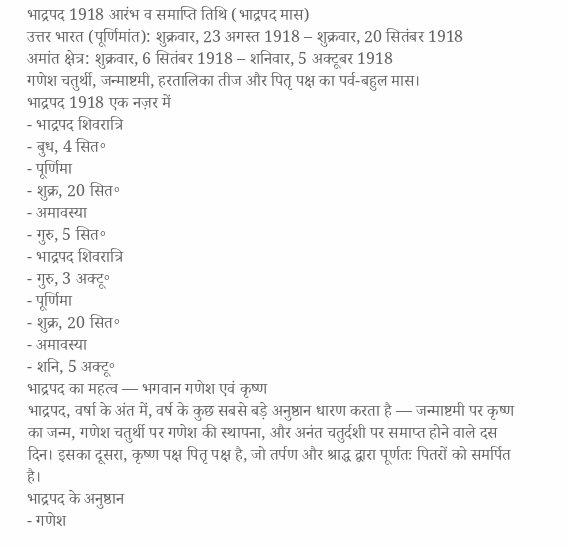भाद्रपद 1918 आरंभ व समाप्ति तिथि (भाद्रपद मास)
उत्तर भारत (पूर्णिमांत): शुक्रवार, 23 अगस्त 1918 – शुक्रवार, 20 सितंबर 1918
अमांत क्षेत्र: शुक्रवार, 6 सितंबर 1918 – शनिवार, 5 अक्टूबर 1918
गणेश चतुर्थी, जन्माष्टमी, हरतालिका तीज और पितृ पक्ष का पर्व-बहुल मास।
भाद्रपद 1918 एक नज़र में
- भाद्रपद शिवरात्रि
- बुध, 4 सित॰
- पूर्णिमा
- शुक्र, 20 सित॰
- अमावस्या
- गुरु, 5 सित॰
- भाद्रपद शिवरात्रि
- गुरु, 3 अक्टू॰
- पूर्णिमा
- शुक्र, 20 सित॰
- अमावस्या
- शनि, 5 अक्टू॰
भाद्रपद का महत्व — भगवान गणेश एवं कृष्ण
भाद्रपद, वर्षा के अंत में, वर्ष के कुछ सबसे बड़े अनुष्ठान धारण करता है — जन्माष्टमी पर कृष्ण का जन्म, गणेश चतुर्थी पर गणेश की स्थापना, और अनंत चतुर्दशी पर समाप्त होने वाले दस दिन। इसका दूसरा, कृष्ण पक्ष पितृ पक्ष है, जो तर्पण और श्राद्ध द्वारा पूर्णतः पितरों को समर्पित है।
भाद्रपद के अनुष्ठान
- गणेश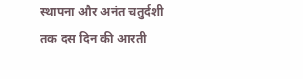स्थापना और अनंत चतुर्दशी तक दस दिन की आरती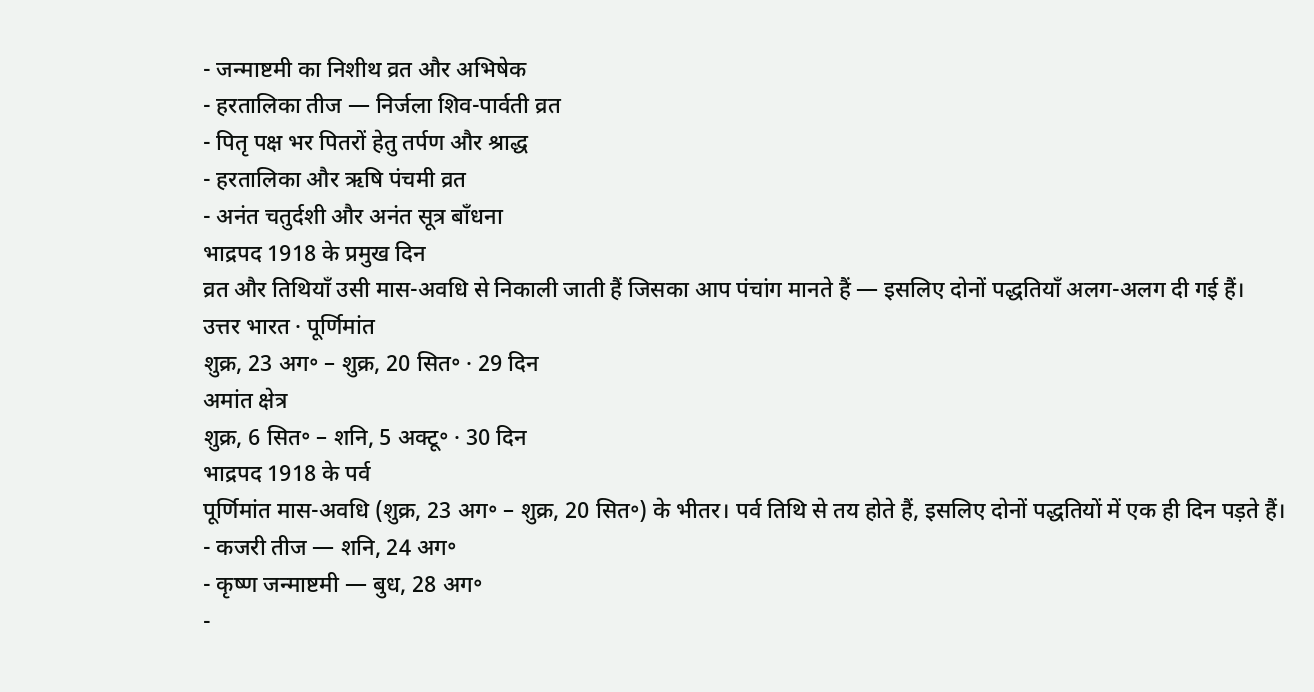- जन्माष्टमी का निशीथ व्रत और अभिषेक
- हरतालिका तीज — निर्जला शिव-पार्वती व्रत
- पितृ पक्ष भर पितरों हेतु तर्पण और श्राद्ध
- हरतालिका और ऋषि पंचमी व्रत
- अनंत चतुर्दशी और अनंत सूत्र बाँधना
भाद्रपद 1918 के प्रमुख दिन
व्रत और तिथियाँ उसी मास-अवधि से निकाली जाती हैं जिसका आप पंचांग मानते हैं — इसलिए दोनों पद्धतियाँ अलग-अलग दी गई हैं।
उत्तर भारत · पूर्णिमांत
शुक्र, 23 अग॰ – शुक्र, 20 सित॰ · 29 दिन
अमांत क्षेत्र
शुक्र, 6 सित॰ – शनि, 5 अक्टू॰ · 30 दिन
भाद्रपद 1918 के पर्व
पूर्णिमांत मास-अवधि (शुक्र, 23 अग॰ – शुक्र, 20 सित॰) के भीतर। पर्व तिथि से तय होते हैं, इसलिए दोनों पद्धतियों में एक ही दिन पड़ते हैं।
- कजरी तीज — शनि, 24 अग॰
- कृष्ण जन्माष्टमी — बुध, 28 अग॰
-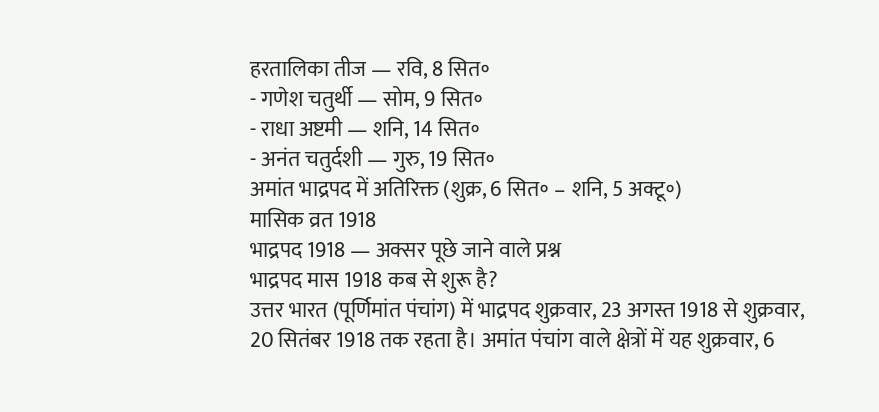हरतालिका तीज — रवि, 8 सित॰
- गणेश चतुर्थी — सोम, 9 सित॰
- राधा अष्टमी — शनि, 14 सित॰
- अनंत चतुर्दशी — गुरु, 19 सित॰
अमांत भाद्रपद में अतिरिक्त (शुक्र, 6 सित॰ – शनि, 5 अक्टू॰)
मासिक व्रत 1918
भाद्रपद 1918 — अक्सर पूछे जाने वाले प्रश्न
भाद्रपद मास 1918 कब से शुरू है?
उत्तर भारत (पूर्णिमांत पंचांग) में भाद्रपद शुक्रवार, 23 अगस्त 1918 से शुक्रवार, 20 सितंबर 1918 तक रहता है। अमांत पंचांग वाले क्षेत्रों में यह शुक्रवार, 6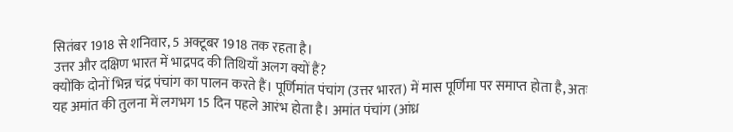सितंबर 1918 से शनिवार, 5 अक्टूबर 1918 तक रहता है।
उत्तर और दक्षिण भारत में भाद्रपद की तिथियाँ अलग क्यों हैं?
क्योंकि दोनों भिन्न चंद्र पंचांग का पालन करते हैं। पूर्णिमांत पंचांग (उत्तर भारत) में मास पूर्णिमा पर समाप्त होता है, अतः यह अमांत की तुलना में लगभग 15 दिन पहले आरंभ होता है। अमांत पंचांग (आंध्र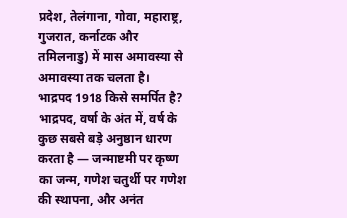प्रदेश, तेलंगाना, गोवा, महाराष्ट्र, गुजरात, कर्नाटक और तमिलनाडु) में मास अमावस्या से अमावस्या तक चलता है।
भाद्रपद 1918 किसे समर्पित है?
भाद्रपद, वर्षा के अंत में, वर्ष के कुछ सबसे बड़े अनुष्ठान धारण करता है — जन्माष्टमी पर कृष्ण का जन्म, गणेश चतुर्थी पर गणेश की स्थापना, और अनंत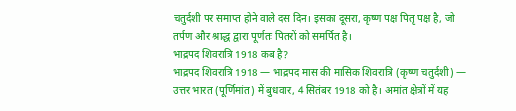चतुर्दशी पर समाप्त होने वाले दस दिन। इसका दूसरा, कृष्ण पक्ष पितृ पक्ष है, जो तर्पण और श्राद्ध द्वारा पूर्णतः पितरों को समर्पित है।
भाद्रपद शिवरात्रि 1918 कब है?
भाद्रपद शिवरात्रि 1918 — भाद्रपद मास की मासिक शिवरात्रि (कृष्ण चतुर्दशी) — उत्तर भारत (पूर्णिमांत) में बुधवार, 4 सितंबर 1918 को है। अमांत क्षेत्रों में यह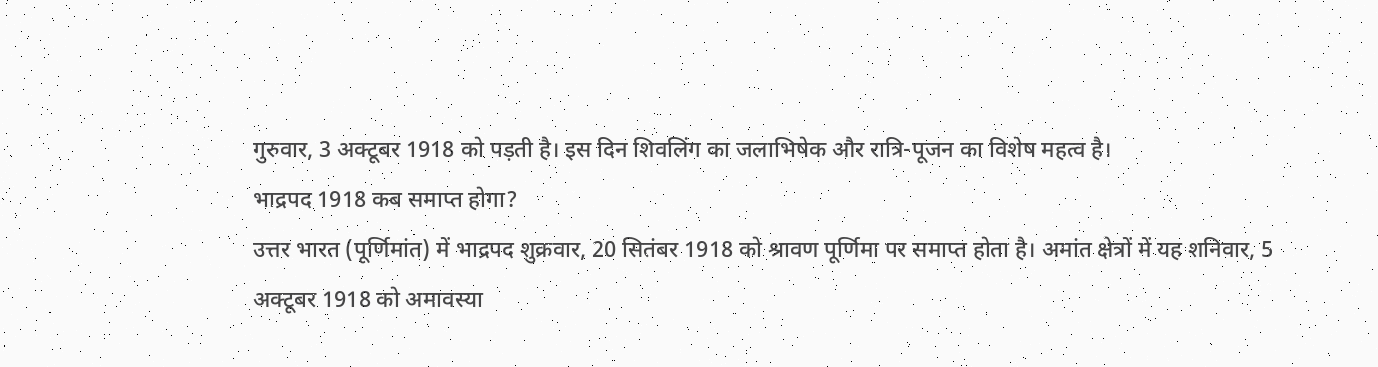गुरुवार, 3 अक्टूबर 1918 को पड़ती है। इस दिन शिवलिंग का जलाभिषेक और रात्रि-पूजन का विशेष महत्व है।
भाद्रपद 1918 कब समाप्त होगा?
उत्तर भारत (पूर्णिमांत) में भाद्रपद शुक्रवार, 20 सितंबर 1918 को श्रावण पूर्णिमा पर समाप्त होता है। अमांत क्षेत्रों में यह शनिवार, 5 अक्टूबर 1918 को अमावस्या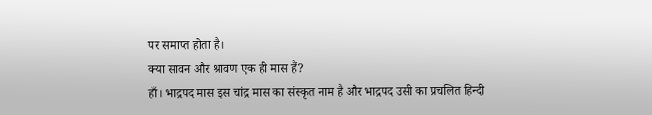पर समाप्त होता है।
क्या सावन और श्रावण एक ही मास हैं?
हाँ। भाद्रपद मास इस चांद्र मास का संस्कृत नाम है और भाद्रपद उसी का प्रचलित हिन्दी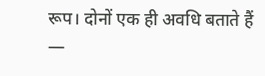रूप। दोनों एक ही अवधि बताते हैं —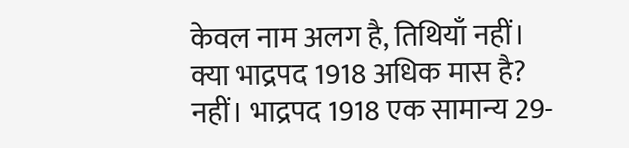केवल नाम अलग है, तिथियाँ नहीं।
क्या भाद्रपद 1918 अधिक मास है?
नहीं। भाद्रपद 1918 एक सामान्य 29-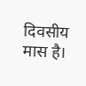दिवसीय मास है।